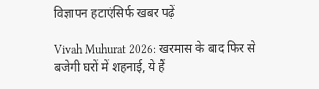विज्ञापन हटाएंसिर्फ खबर पढ़ें

Vivah Muhurat 2026: खरमास के बाद फिर से बजेगी घरों में शहनाई, ये हैं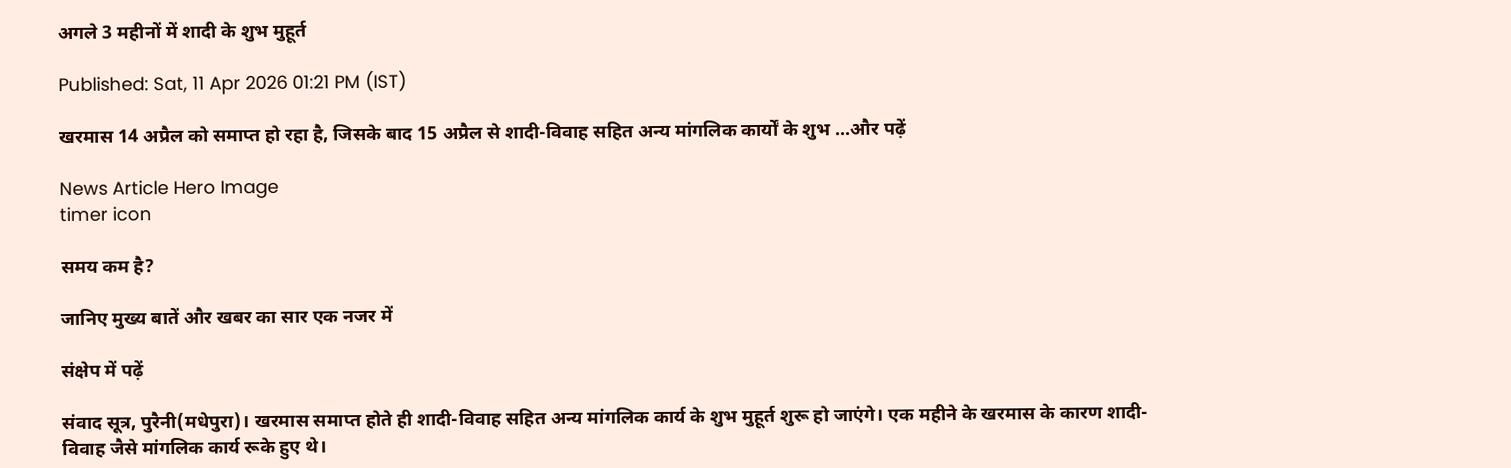अगले 3 महीनों में शादी के शुभ मुहूर्त

Published: Sat, 11 Apr 2026 01:21 PM (IST)

खरमास 14 अप्रैल को समाप्त हो रहा है, जिसके बाद 15 अप्रैल से शादी-विवाह सहित अन्य मांगलिक कार्यों के शुभ ...और पढ़ें

News Article Hero Image
timer icon

समय कम है?

जानिए मुख्य बातें और खबर का सार एक नजर में

संक्षेप में पढ़ें

संवाद सूत्र, पुरैनी(मधेपुरा)। खरमास समाप्त होते ही शादी-विवाह सहित अन्य मांगलिक कार्य के शुभ मुहूर्त शुरू हो जाएंगे। एक महीने के खरमास के कारण शादी-विवाह जैसे मांगलिक कार्य रूके हुए थे।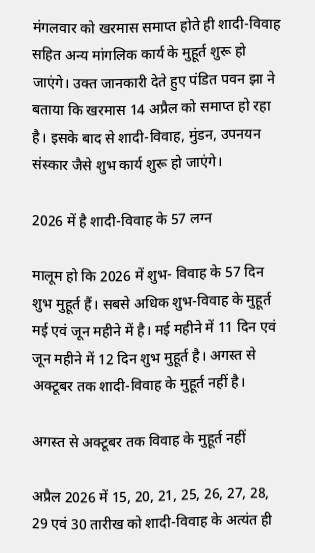मंगलवार को खरमास समाप्त होते ही शादी-विवाह सहित अन्य मांगलिक कार्य के मुहूर्त शुरू हो जाएंगे। उक्त जानकारी देते हुए पंडित पवन झा ने बताया कि खरमास 14 अप्रैल को समाप्त हो रहा है। इसके बाद से शादी-विवाह, मुंडन, उपनयन संस्कार जैसे शुभ कार्य शुरू हो जाएंगे।

2026 में है शादी-विवाह के 57 लग्न

मालूम हो कि 2026 में शुभ- विवाह के 57 दिन शुभ मुहूर्त हैं। सबसे अधिक शुभ-विवाह के मुहूर्त मई एवं जून महीने में है। मई महीने में 11 दिन एवं जून महीने में 12 दिन शुभ मुहूर्त है। अगस्त से अक्टूबर तक शादी-विवाह के मुहूर्त नहीं है।

अगस्त से अक्टूबर तक विवाह के मुहूर्त नहीं

अप्रैल 2026 में 15, 20, 21, 25, 26, 27, 28, 29 एवं 30 तारीख को शादी-विवाह के अत्यंत ही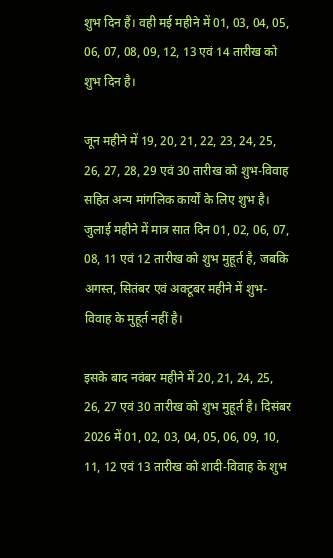शुभ दिन हैं। वही मई महीने में 01, 03, 04, 05, 06, 07, 08, 09, 12, 13 एवं 14 तारीख को शुभ दिन है।

जून महीने में 19, 20, 21, 22, 23, 24, 25, 26, 27, 28, 29 एवं 30 तारीख को शुभ-विवाह सहित अन्य मांगलिक कार्यों के लिए शुभ है। जुलाई महीने में मात्र सात दिन 01, 02, 06, 07, 08, 11 एवं 12 तारीख को शुभ मुहूर्त है, जबकि अगस्त, सितंबर एवं अक्टूबर महीने में शुभ-विवाह के मुहूर्त नहीं है।

इसके बाद नवंबर महीने में 20, 21, 24, 25, 26, 27 एवं 30 तारीख को शुभ मुहूर्त है। दिसंबर 2026 में 01, 02, 03, 04, 05, 06, 09, 10, 11, 12 एवं 13 तारीख को शादी-विवाह के शुभ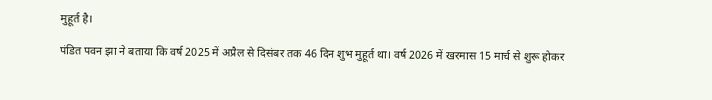मुहूर्त है।

पंडित पवन झा ने बताया कि वर्ष 2025 में अप्रैल से दिसंबर तक 46 दिन शुभ मुहूर्त था। वर्ष 2026 में खरमास 15 मार्च से शुरू होकर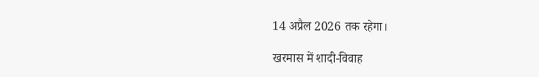14 अप्रैल 2026 तक रहेगा।

खरमास में शादी-विवाह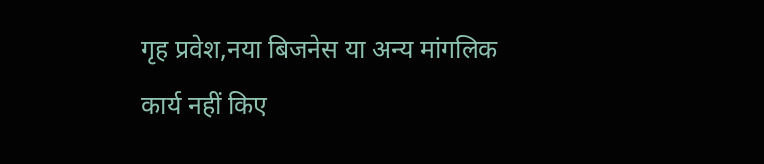गृह प्रवेश,नया बिजनेस या अन्य मांगलिक कार्य नहीं किए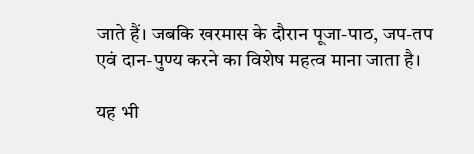जाते हैं। जबकि खरमास के दौरान पूजा-पाठ, जप-तप एवं दान-पुण्य करने का विशेष महत्व माना जाता है।

यह भी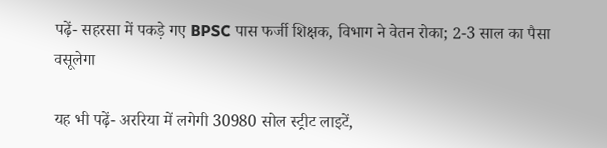पढ़ें- सहरसा में पकड़े गए BPSC पास फर्जी शिक्षक, विभाग ने वेतन रोका; 2-3 साल का पैसा वसूलेगा

यह भी पढ़ें- अररिया में लगेगी 30980 सोल स्ट्रीट लाइटें,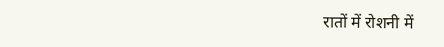रातों में रोशनी में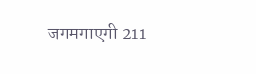जगमगाएगी 211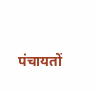पंचायतों